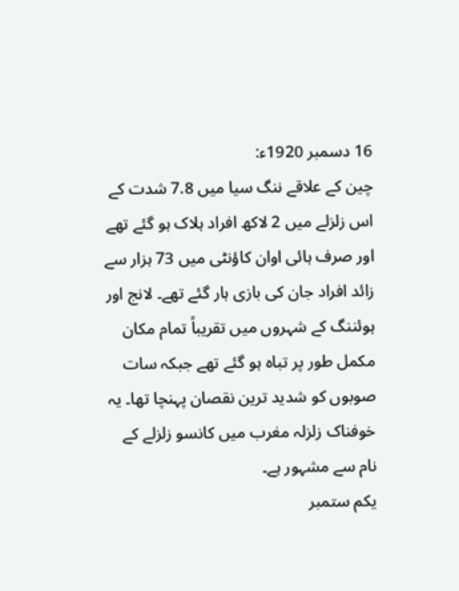16 دسمبر 1920ء:
چین کے علاقے ننگ سیا میں 7.8 شدت کے اس زلزلے میں 2 لاکھ افراد ہلاک ہو گئے تھے اور صرف ہائی اوان کاؤنٹی میں 73 ہزار سے زائد افراد جان کی بازی ہار گئے تھے۔ لانج اور ہوئننگ کے شہروں میں تقریباً تمام مکان مکمل طور پر تباہ ہو گئے تھے جبکہ سات صوبوں کو شدید ترین نقصان پہنچا تھا۔ یہ خوفناک زلزلہ مغرب میں کانسو زلزلے کے نام سے مشہور ہے۔
یکم ستمبر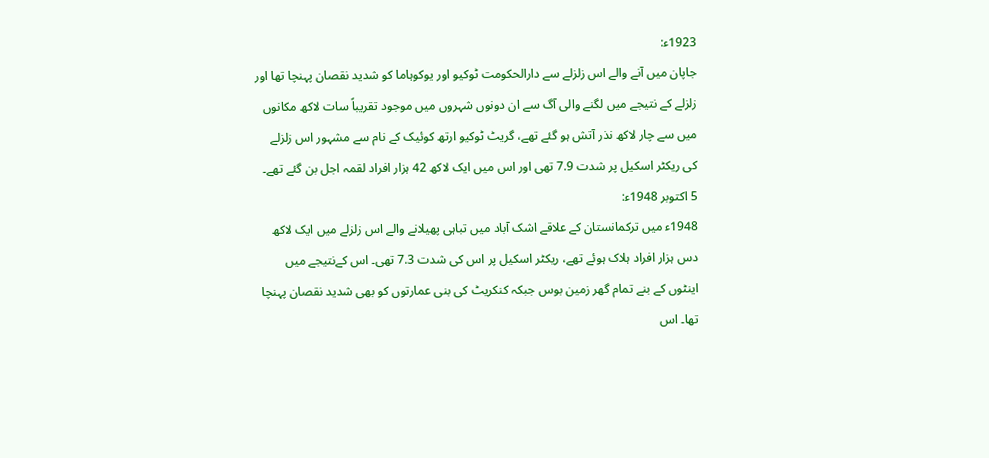1923ء:
جاپان میں آنے والے اس زلزلے سے دارالحکومت ٹوکیو اور یوکوہاما کو شدید نقصان پہنچا تھا اور زلزلے کے نتیجے میں لگنے والی آگ سے ان دونوں شہروں میں موجود تقریباً سات لاکھ مکانوں میں سے چار لاکھ نذر آتش ہو گئے تھے، گریٹ ٹوکیو ارتھ کوئیک کے نام سے مشہور اس زلزلے کی ریکٹر اسکیل پر شدت 7.9 تھی اور اس میں ایک لاکھ 42 ہزار افراد لقمہ اجل بن گئے تھے۔
5 اکتوبر 1948ء:
1948ء میں ترکمانستان کے علاقے اشک آباد میں تباہی پھیلانے والے اس زلزلے میں ایک لاکھ دس ہزار افراد ہلاک ہوئے تھے، ریکٹر اسکیل پر اس کی شدت 7.3 تھی۔ اس کےنتیجے میں اینٹوں کے بنے تمام گھر زمین بوس جبکہ کنکریٹ کی بنی عمارتوں کو بھی شدید نقصان پہنچا تھا۔ اس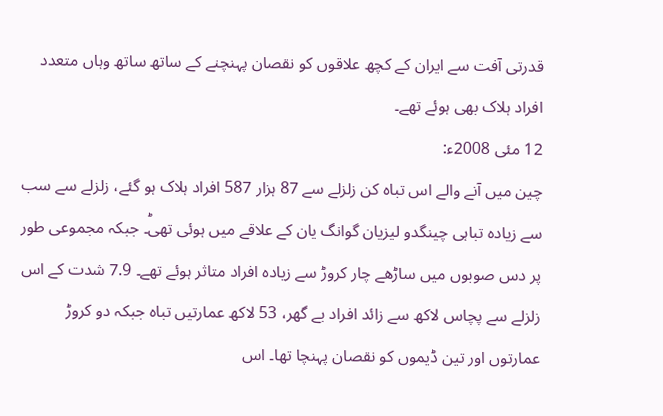قدرتی آفت سے ایران کے کچھ علاقوں کو نقصان پہنچنے کے ساتھ ساتھ وہاں متعدد افراد ہلاک بھی ہوئے تھے۔
12 مئی 2008ء:
چین میں آنے والے اس تباہ کن زلزلے سے 87 ہزار 587 افراد ہلاک ہو گئے، زلزلے سے سب سے زیادہ تباہی چینگدو لیزیان گوانگ یان کے علاقے میں ہوئی تھیؕ۔ جبکہ مجموعی طور پر دس صوبوں میں ساڑھے چار کروڑ سے زیادہ افراد متاثر ہوئے تھے۔ 7.9 شدت کے اس زلزلے سے پچاس لاکھ سے زائد افراد بے گھر، 53 لاکھ عمارتیں تباہ جبکہ دو کروڑ عمارتوں اور تین ڈیموں کو نقصان پہنچا تھا۔ اس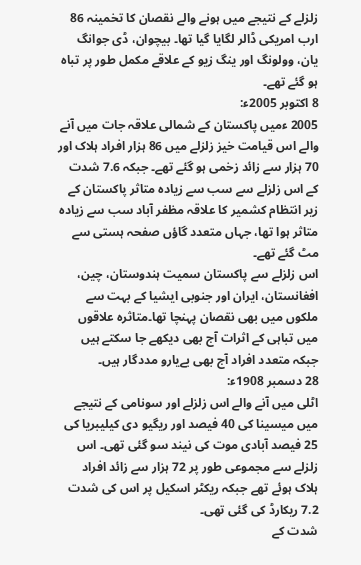زلزلے کے نتیجے میں ہونے والے نقصان کا تخمینہ 86 ارب امریکی ڈالر لگایا گیا تھا۔ بیچوان، ڈی جوانگ یان، وولونگ اور ینگ زیو کے علاقے مکمل طور پر تباہ ہو گئے تھے۔
8 اکتوبر 2005ء:
2005 ءمیں پاکستان کے شمالی علاقہ جات میں آنے والے اس قیامت خیز زلزلے میں 86 ہزار افراد ہلاک اور 70 ہزار سے زائد زخمی ہو گئے تھے۔ جبکہ 7.6 شدت کے اس زلزلے سے سب سے زیادہ متاثر پاکستان کے زیر انتظام کشمیر کا علاقہ مظفر آباد سب سے زیادہ متاثر ہوا تھا، جہاں متعدد گاؤں صفحہ ہستی سے مٹ گئے تھے۔
اس زلزلے سے پاکستان سمیت ہندوستان، چین، افغانستان، ایران اور جنوبی ایشیا کے بہت سے ملکوں میں بھی نقصان پہنچا تھا۔متاثرہ علاقوں میں تباہی کے اثرات آج بھی دیکھے جا سکتے ہیں جبکہ متعدد افراد آج بھی بےیارو مددگار ہیں۔
28 دسمبر 1908ء:
اٹلی میں آنے والے اس زلزلے اور سونامی کے نتیجے میں میسینا کی 40 فیصد اور ریگیو دی کیلیبریا کی 25 فیصد آبادی موت کی نیند سو گئی تھی۔ اس زلزلے سے مجموعی طور پر 72 ہزار سے زائد افراد ہلاک ہوئے تھے جبکہ ریکٹر اسکیل پر اس کی شدت 7.2 ریکارڈ کی گئی تھی۔
شدت کے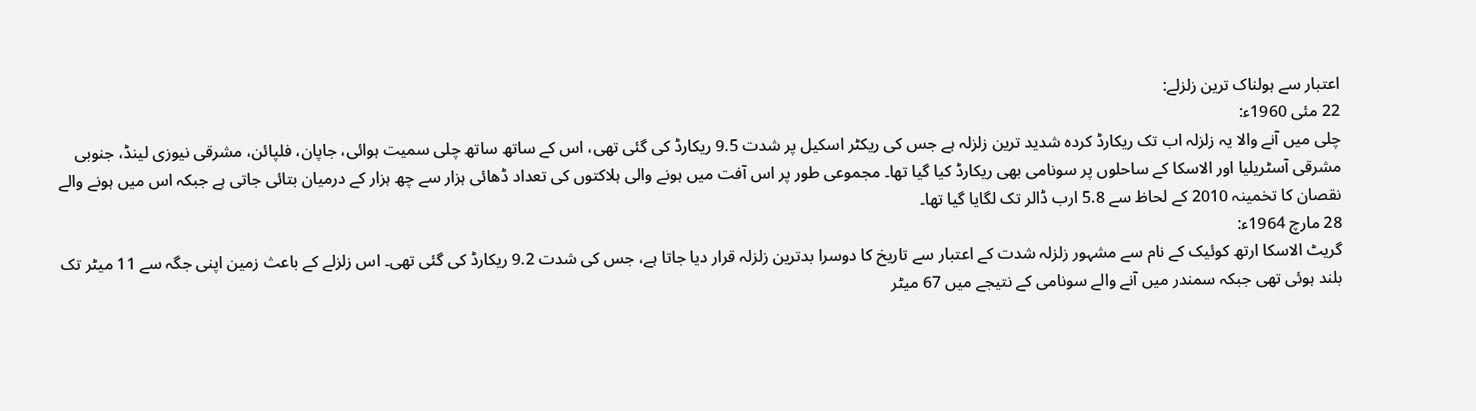اعتبار سے ہولناک ترین زلزلے:
22 مئی 1960ء:
چلی میں آنے والا یہ زلزلہ اب تک ریکارڈ کردہ شدید ترین زلزلہ ہے جس کی ریکٹر اسکیل پر شدت 9.5 ریکارڈ کی گئی تھی، اس کے ساتھ ساتھ چلی سمیت ہوائی، جاپان، فلپائن، مشرقی نیوزی لینڈ، جنوبی مشرقی آسٹریلیا اور الاسکا کے ساحلوں پر سونامی بھی ریکارڈ کیا گیا تھا۔ مجموعی طور پر اس آفت میں ہونے والی ہلاکتوں کی تعداد ڈھائی ہزار سے چھ ہزار کے درمیان بتائی جاتی ہے جبکہ اس میں ہونے والے نقصان کا تخمینہ 2010 کے لحاظ سے 5.8 ارب ڈالر تک لگایا گیا تھا۔
28 مارچ 1964ء:
گریٹ الاسکا ارتھ کوئیک کے نام سے مشہور زلزلہ شدت کے اعتبار سے تاریخ کا دوسرا بدترین زلزلہ قرار دیا جاتا ہے، جس کی شدت 9.2 ریکارڈ کی گئی تھی۔ اس زلزلے کے باعث زمین اپنی جگہ سے 11 میٹر تک بلند ہوئی تھی جبکہ سمندر میں آنے والے سونامی کے نتیجے میں 67 میٹر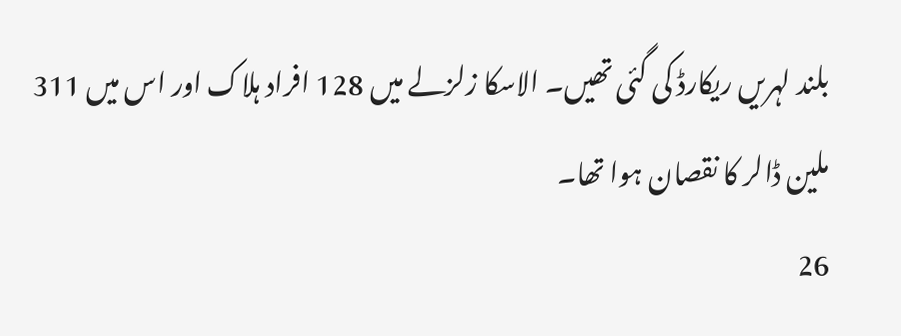بلند لہریں ریکارڈ کی گئی تھیں۔ الاسکا زلزلے میں 128 افراد ہلاک اور اس میں 311 ملین ڈالر کا نقصان ہوا تھا۔
26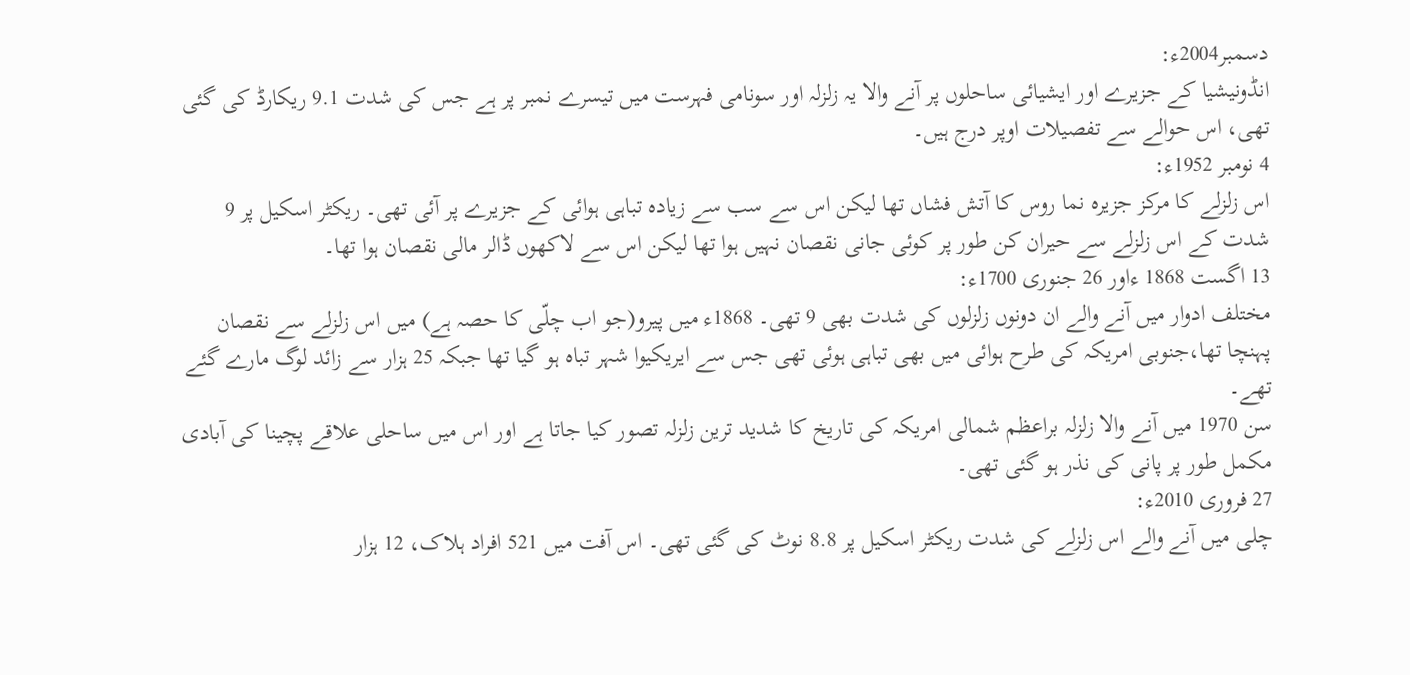دسمبر2004ء:
انڈونیشیا کے جزیرے اور ایشیائی ساحلوں پر آنے والا یہ زلزلہ اور سونامی فہرست میں تیسرے نمبر پر ہے جس کی شدت 9.1 ریکارڈ کی گئی تھی، اس حوالے سے تفصیلات اوپر درج ہیں۔
4 نومبر 1952ء:
اس زلزلے کا مرکز جزیرہ نما روس کا آتش فشاں تھا لیکن اس سے سب سے زیادہ تباہی ہوائی کے جزیرے پر آئی تھی۔ ریکٹر اسکیل پر 9 شدت کے اس زلزلے سے حیران کن طور پر کوئی جانی نقصان نہیں ہوا تھا لیکن اس سے لاکھوں ڈالر مالی نقصان ہوا تھا۔
13 اگست 1868 ءاور 26 جنوری 1700ء:
مختلف ادوار میں آنے والے ان دونوں زلزلوں کی شدت بھی 9 تھی۔ 1868ء میں پیرو(جو اب چلّی کا حصہ ہے) میں اس زلزلے سے نقصان پہنچا تھا،جنوبی امریکہ کی طرح ہوائی میں بھی تباہی ہوئی تھی جس سے ایریکیوا شہر تباہ ہو گیا تھا جبکہ 25 ہزار سے زائد لوگ مارے گئے تھے۔
سن 1970 میں آنے والا زلزلہ براعظم شمالی امریکہ کی تاریخ کا شدید ترین زلزلہ تصور کیا جاتا ہے اور اس میں ساحلی علاقے پچینا کی آبادی مکمل طور پر پانی کی نذر ہو گئی تھی۔
27 فروری 2010ء:
چلی میں آنے والے اس زلزلے کی شدت ریکٹر اسکیل پر 8.8 نوٹ کی گئی تھی۔ اس آفت میں 521 افراد ہلاک، 12 ہزار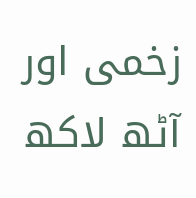زخمی اور آٹھ لاکھ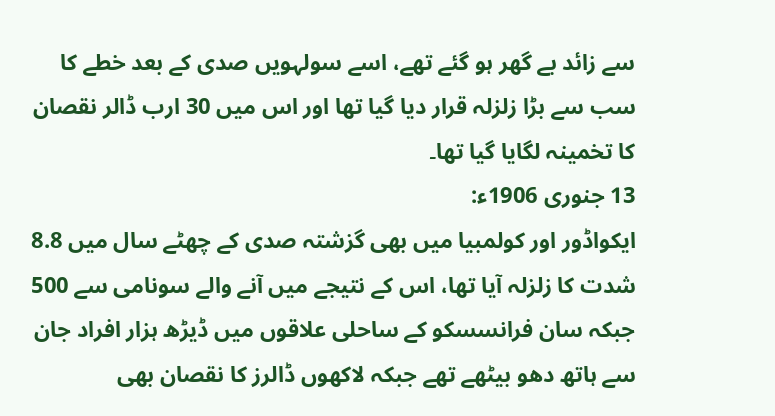سے زائد بے گھر ہو گئے تھے، اسے سولہویں صدی کے بعد خطے کا سب سے بڑا زلزلہ قرار دیا گیا تھا اور اس میں 30 ارب ڈالر نقصان کا تخمینہ لگایا گیا تھا۔
13 جنوری 1906ء:
ایکواڈور اور کولمبیا میں بھی گزشتہ صدی کے چھٹے سال میں 8.8 شدت کا زلزلہ آیا تھا، اس کے نتیجے میں آنے والے سونامی سے 500 جبکہ سان فرانسسکو کے ساحلی علاقوں میں ڈیڑھ ہزار افراد جان سے ہاتھ دھو بیٹھے تھے جبکہ لاکھوں ڈالرز کا نقصان بھی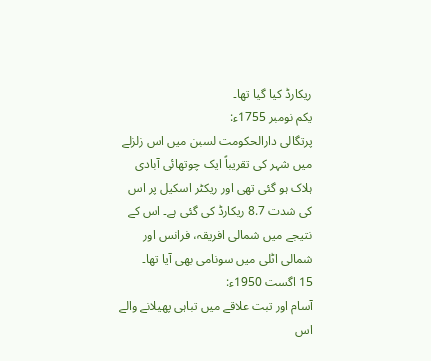ریکارڈ کیا گیا تھا۔
یکم نومبر 1755ء:
پرتگالی دارالحکومت لسبن میں اس زلزلے میں شہر کی تقریباً ایک چوتھائی آبادی ہلاک ہو گئی تھی اور ریکٹر اسکیل پر اس کی شدت 8.7 ریکارڈ کی گئی ہے۔ اس کے نتیجے میں شمالی افریقہ، فرانس اور شمالی اٹلی میں سونامی بھی آیا تھا۔
15 اگست 1950ء:
آسام اور تبت علاقے میں تباہی پھیلانے والے اس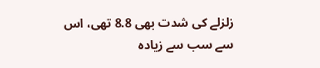زلزلے کی شدت بھی 8.8 تھی، اس سے سب سے زیادہ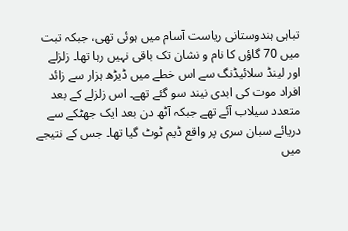تباہی ہندوستانی ریاست آسام میں ہوئی تھی، جبکہ تبت میں 70 گاؤں کا نام و نشان تک باقی نہیں رہا تھا۔ زلزلے اور لینڈ سلائیڈنگ سے اس خطے میں ڈیڑھ ہزار سے زائد افراد موت کی ابدی نیند سو گئے تھے۔ اس زلزلے کے بعد متعدد سیلاب آئے تھے جبکہ آٹھ دن بعد ایک جھٹکے سے دریائے سبان سری پر واقع ڈیم ٹوٹ گیا تھا۔ جس کے نتیجے میں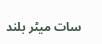سات میٹر بلند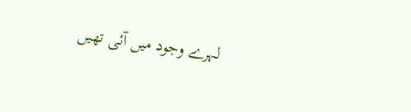لہرے وجود میں آئی تھیں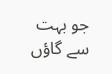جو بہت سے گاؤں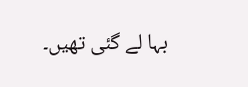بہا لے گئی تھیں۔